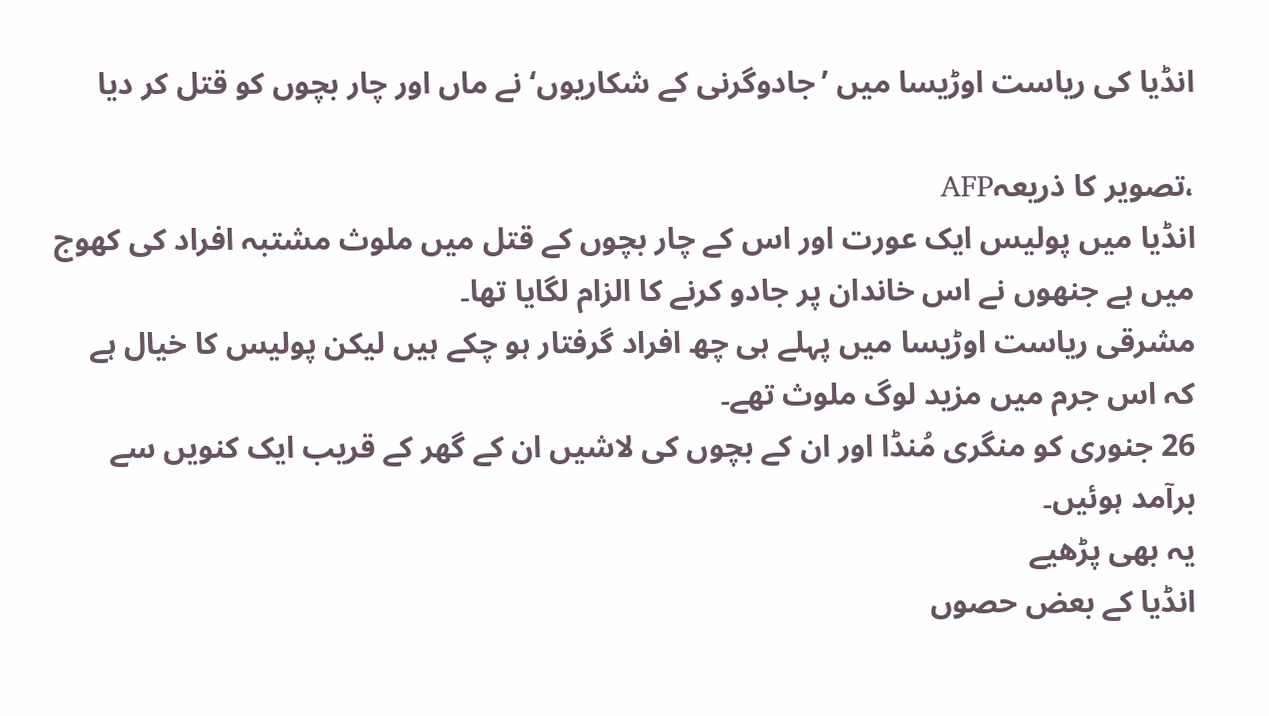انڈیا کی ریاست اوڑیسا میں ’جادوگرنی کے شکاریوں‘ نے ماں اور چار بچوں کو قتل کر دیا

،تصویر کا ذریعہAFP
انڈیا میں پولیس ایک عورت اور اس کے چار بچوں کے قتل میں ملوث مشتبہ افراد کی کھوج میں ہے جنھوں نے اس خاندان پر جادو کرنے کا الزام لگایا تھا۔
مشرقی ریاست اوڑیسا میں پہلے ہی چھ افراد گرفتار ہو چکے ہیں لیکن پولیس کا خیال ہے کہ اس جرم میں مزید لوگ ملوث تھے۔
26 جنوری کو منگری مُنڈا اور ان کے بچوں کی لاشیں ان کے گھر کے قریب ایک کنویں سے برآمد ہوئیں۔
یہ بھی پڑھیے
انڈیا کے بعض حصوں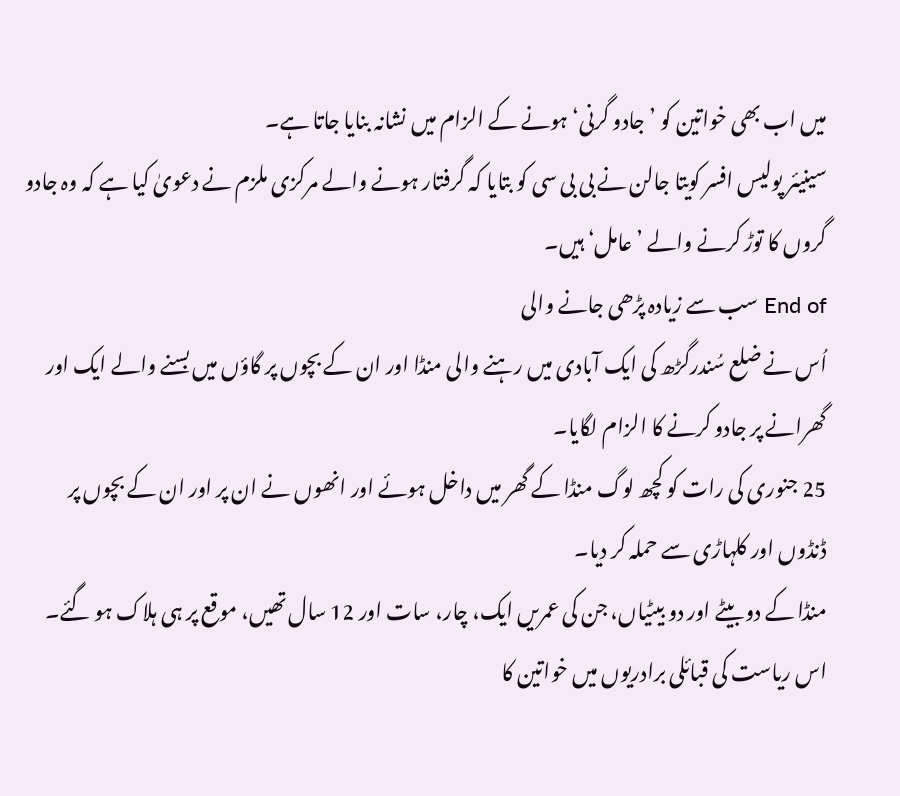میں اب بھی خواتین کو ’جادو گرنی‘ ہونے کے الزام میں نشانہ بنایا جاتا ہے۔
سینیئر پولیس افسر کویتا جالن نے بی بی سی کو بتایا کہ گرفتار ہونے والے مرکزی ملزم نے دعویٰ کیا ہے کہ وہ جادو گروں کا توڑ کرنے والے ’عامل‘ ہیں۔
End of سب سے زیادہ پڑھی جانے والی
اُس نے ضلع سُندرگڑھ کی ایک آبادی میں رہنے والی منڈا اور ان کے بچوں پر گاؤں میں بسنے والے ایک اور گھرانے پر جادو کرنے کا الزام لگایا۔
25 جنوری کی رات کو کچھ لوگ منڈا کے گھر میں داخل ہوئے اور انھوں نے ان پر اور ان کے بچوں پر ڈنڈوں اور کلہاڑی سے حملہ کر دیا۔
منڈا کے دو بیٹے اور دو بیٹیاں، جن کی عمریں ایک، چار، سات اور 12 سال تھیں، موقع پر ہی ہلاک ہو گئے۔
اس ریاست کی قبائلی برادریوں میں خواتین کا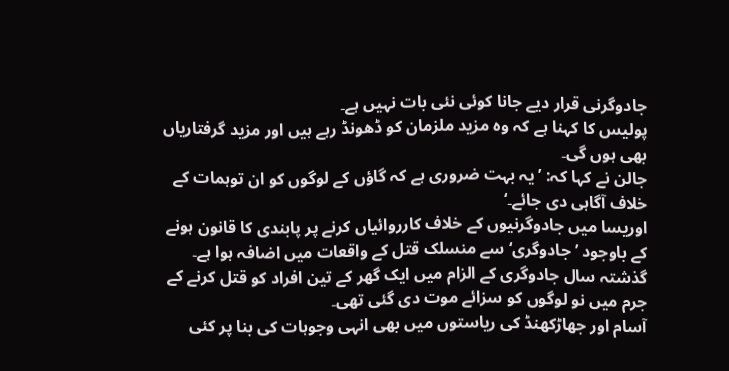جادوگرنی قرار دیے جانا کوئی نئی بات نہیں ہے۔
پولیس کا کہنا ہے کہ وہ مزید ملزمان کو ڈھونڈ رہے ہیں اور مزید گرفتاریاں بھی ہوں گی۔
جالن نے کہا کہ: ’یہ بہت ضروری ہے کہ گاؤں کے لوگوں کو ان توہمات کے خلاف آگاہی دی جائے۔‘
اوریسا میں جادوگرنیوں کے خلاف کارروائیاں کرنے پر پابندی کا قانون ہونے کے باوجود ’جادوگری‘ سے منسلک قتل کے واقعات میں اضافہ ہوا ہے۔ گذشتہ سال جادوگری کے الزام میں ایک گھر کے تین افراد کو قتل کرنے کے جرم میں نو لوگوں کو سزائے موت دی گئی تھی۔
آسام اور جھاڑکھنڈ کی ریاستوں میں بھی انہی وجوہات کی بنا پر کئی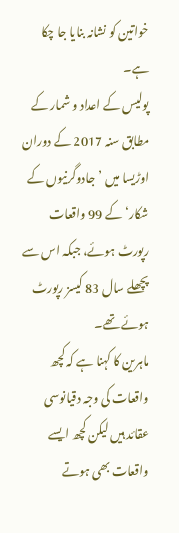خواتین کو نشانہ بنایا جا چکا ہے۔
پولیس کے اعداد و شمار کے مطابق سنہ 2017 کے دوران اوڑیسا میں ’جادوگرنیوں کے شکار‘ کے 99 واقعات رپورٹ ہوئے، جبکہ اس سے پچھلے سال 83 کیسز رپورٹ ہوئے تھے۔
ماہرین کا کہنا ہے کہ کچھ واقعات کی وجہ دقیانوسی عقائد ہیں لیکن کچھ ایسے واقعات بھی ہوتے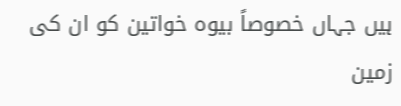ہیں جہاں خصوصاً بیوہ خواتین کو ان کی زمین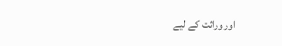اور وراثت کے لیے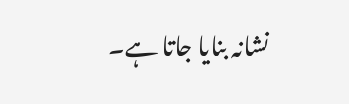نشانہ بنایا جاتا ہے۔